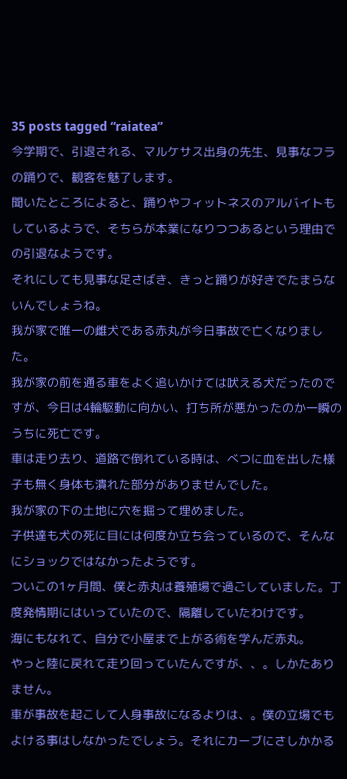35 posts tagged “raiatea”
今学期で、引退される、マルケサス出身の先生、見事なフラの踊りで、観客を魅了します。
聞いたところによると、踊りやフィットネスのアルバイトもしているようで、そちらが本業になりつつあるという理由での引退なようです。
それにしても見事な足さばき、きっと踊りが好きでたまらないんでしょうね。
我が家で唯一の雌犬である赤丸が今日事故で亡くなりました。
我が家の前を通る車をよく追いかけては吠える犬だったのですが、今日は4輪駆動に向かい、打ち所が悪かったのか一瞬のうちに死亡です。
車は走り去り、道路で倒れている時は、べつに血を出した様子も無く身体も潰れた部分がありませんでした。
我が家の下の土地に穴を掘って埋めました。
子供達も犬の死に目には何度か立ち会っているので、そんなにショックではなかったようです。
ついこの1ヶ月間、僕と赤丸は養殖場で過ごしていました。丁度発情期にはいっていたので、隔離していたわけです。
海にもなれて、自分で小屋まで上がる術を学んだ赤丸。
やっと陸に戻れて走り回っていたんですが、、。しかたありません。
車が事故を起こして人身事故になるよりは、。僕の立場でもよける事はしなかったでしょう。それにカーブにさしかかる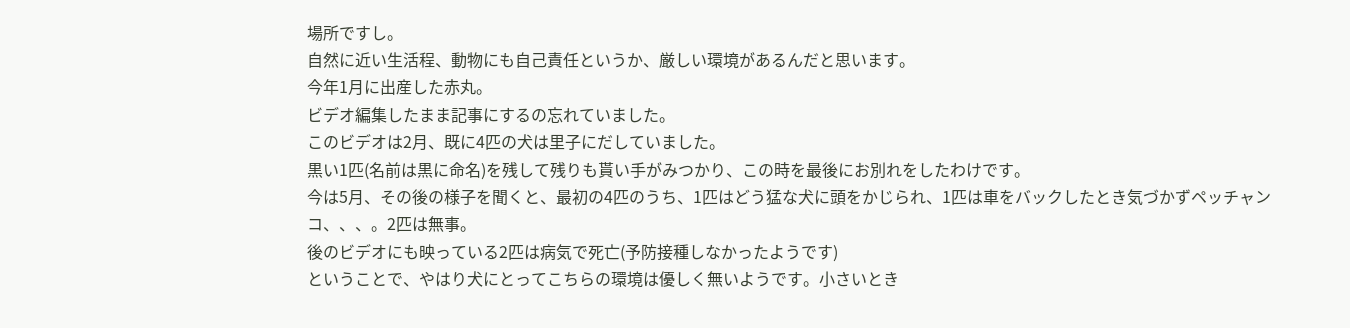場所ですし。
自然に近い生活程、動物にも自己責任というか、厳しい環境があるんだと思います。
今年1月に出産した赤丸。
ビデオ編集したまま記事にするの忘れていました。
このビデオは2月、既に4匹の犬は里子にだしていました。
黒い1匹(名前は黒に命名)を残して残りも貰い手がみつかり、この時を最後にお別れをしたわけです。
今は5月、その後の様子を聞くと、最初の4匹のうち、1匹はどう猛な犬に頭をかじられ、1匹は車をバックしたとき気づかずペッチャンコ、、、。2匹は無事。
後のビデオにも映っている2匹は病気で死亡(予防接種しなかったようです)
ということで、やはり犬にとってこちらの環境は優しく無いようです。小さいとき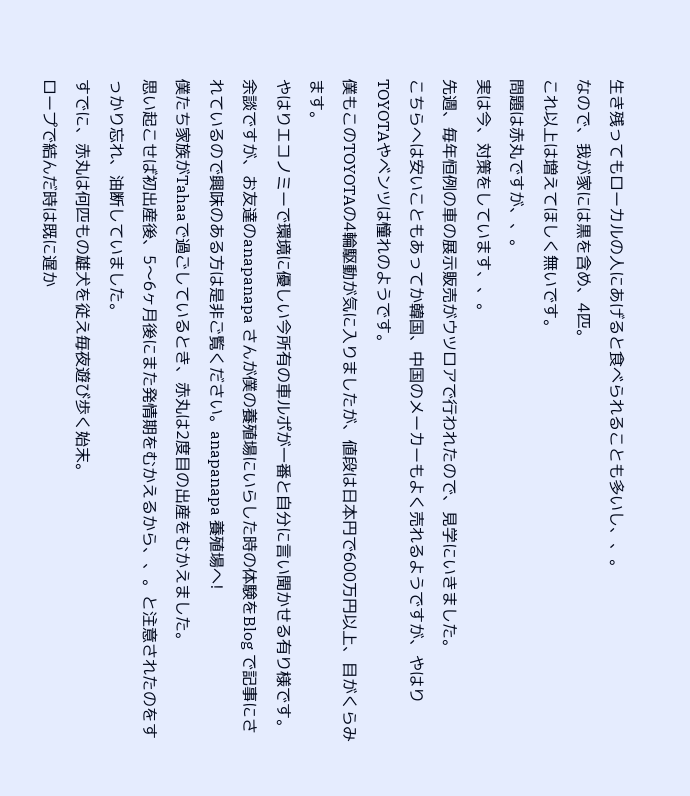生き残ってもローカルの人にあげると食べられることも多いし、、。
なので、我が家には黒を含め、4匹。
これ以上は増えてほしく無いです。
問題は赤丸ですが、、。
実は今、対策をしています、、。
先週、毎年恒例の車の展示販売がウツロアで行われたので、見学にいきました。
こちらへは安いこともあってか韓国、中国のメーカーもよく売れるようですが、やはりTOYOTAやベンツは憧れのようです。
僕もこのTOYOTAの4輪駆動が気に入りましたが、値段は日本円で600万円以上、目がくらみます。
やはりエコノミーで環境に優しい今所有の車ルポが一番と自分に言い聞かせる有り様です。
余談ですが、お友達のanapanapa さんが僕の養殖場にいらした時の体験をBlog で記事にされているので興味のある方は是非ご覧ください。anapanapa 養殖場へ!
僕たち家族がTahaaで過ごしているとき、赤丸は2度目の出産をむかえました。
思い起こせば初出産後、5〜6ヶ月後にまた発情期をむかえるから、、。と注意されたのをすっかり忘れ、油断していました。
すでに、赤丸は何匹もの雄犬を従え毎夜遊び歩く始末。
ロープで結んだ時は既に遅か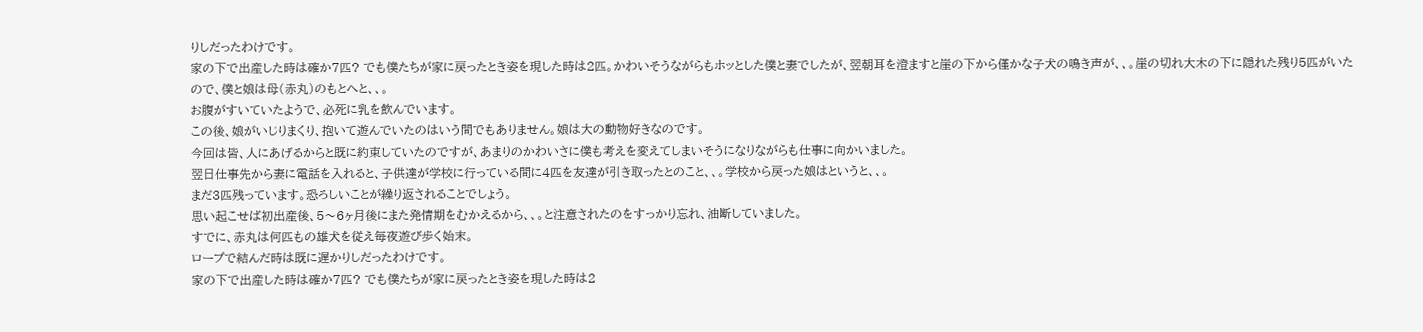りしだったわけです。
家の下で出産した時は確か7匹? でも僕たちが家に戻ったとき姿を現した時は2匹。かわいそうながらもホッとした僕と妻でしたが、翌朝耳を澄ますと崖の下から僅かな子犬の鳴き声が、、。崖の切れ大木の下に隠れた残り5匹がいたので、僕と娘は母(赤丸)のもとへと、、。
お腹がすいていたようで、必死に乳を飲んでいます。
この後、娘がいじりまくり、抱いて遊んでいたのはいう間でもありません。娘は大の動物好きなのです。
今回は皆、人にあげるからと既に約束していたのですが、あまりのかわいさに僕も考えを変えてしまいそうになりながらも仕事に向かいました。
翌日仕事先から妻に電話を入れると、子供達が学校に行っている間に4匹を友達が引き取ったとのこと、、。学校から戻った娘はというと、、。
まだ3匹残っています。恐ろしいことが繰り返されることでしょう。
思い起こせば初出産後、5〜6ヶ月後にまた発情期をむかえるから、、。と注意されたのをすっかり忘れ、油断していました。
すでに、赤丸は何匹もの雄犬を従え毎夜遊び歩く始末。
ロープで結んだ時は既に遅かりしだったわけです。
家の下で出産した時は確か7匹? でも僕たちが家に戻ったとき姿を現した時は2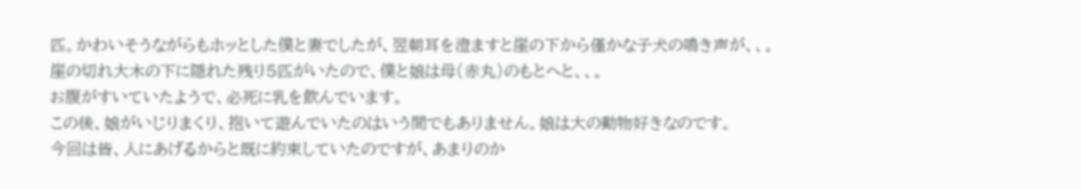匹。かわいそうながらもホッとした僕と妻でしたが、翌朝耳を澄ますと崖の下から僅かな子犬の鳴き声が、、。崖の切れ大木の下に隠れた残り5匹がいたので、僕と娘は母(赤丸)のもとへと、、。
お腹がすいていたようで、必死に乳を飲んでいます。
この後、娘がいじりまくり、抱いて遊んでいたのはいう間でもありません。娘は大の動物好きなのです。
今回は皆、人にあげるからと既に約束していたのですが、あまりのか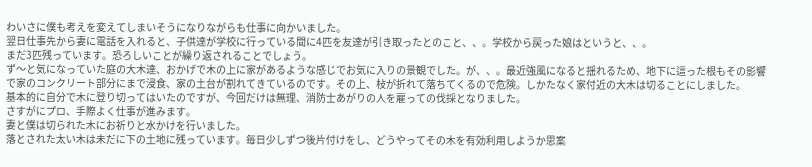わいさに僕も考えを変えてしまいそうになりながらも仕事に向かいました。
翌日仕事先から妻に電話を入れると、子供達が学校に行っている間に4匹を友達が引き取ったとのこと、、。学校から戻った娘はというと、、。
まだ3匹残っています。恐ろしいことが繰り返されることでしょう。
ず〜と気になっていた庭の大木達、おかげで木の上に家があるような感じでお気に入りの景観でした。が、、。最近強風になると揺れるため、地下に這った根もその影響で家のコンクリート部分にまで浸食、家の土台が割れてきているのです。その上、枝が折れて落ちてくるので危険。しかたなく家付近の大木は切ることにしました。
基本的に自分で木に登り切ってはいたのですが、今回だけは無理、消防士あがりの人を雇っての伐採となりました。
さすがにプロ、手際よく仕事が進みます。
妻と僕は切られた木にお祈りと水かけを行いました。
落とされた太い木は未だに下の土地に残っています。毎日少しずつ後片付けをし、どうやってその木を有効利用しようか思案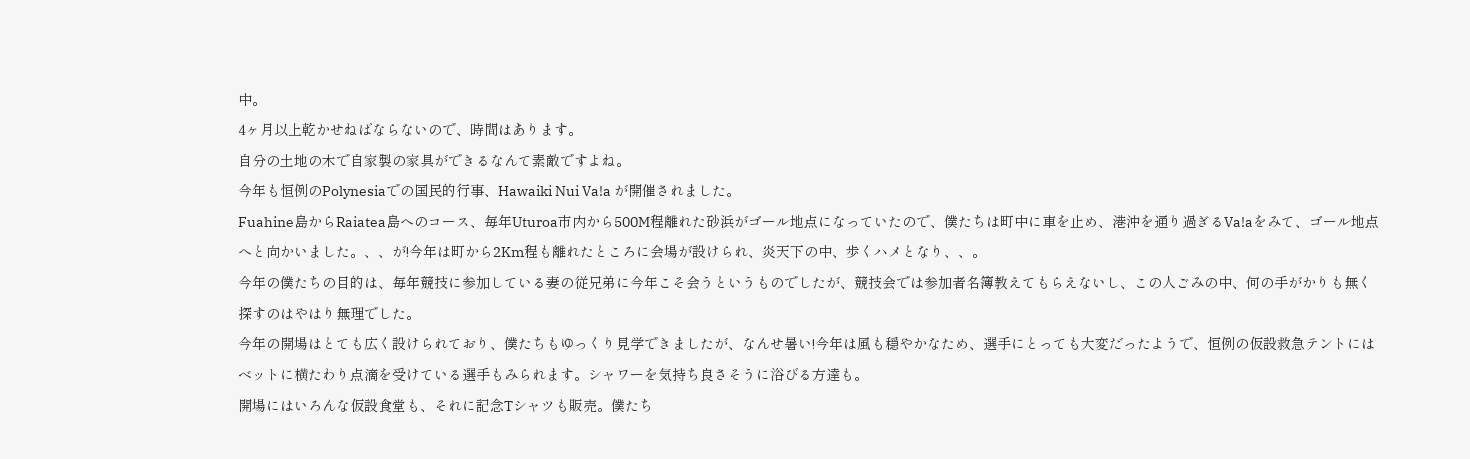中。
4ヶ月以上乾かせねばならないので、時間はあります。
自分の土地の木で自家製の家具ができるなんて素敵ですよね。
今年も恒例のPolynesiaでの国民的行事、Hawaiki Nui Va!a が開催されました。
Fuahine島からRaiatea島へのコース、毎年Uturoa市内から500M程離れた砂浜がゴール地点になっていたので、僕たちは町中に車を止め、港沖を通り過ぎるVa!aをみて、ゴール地点へと向かいました。、、が!今年は町から2Km程も離れたところに会場が設けられ、炎天下の中、歩くハメとなり、、。
今年の僕たちの目的は、毎年競技に参加している妻の従兄弟に今年こそ会うというものでしたが、競技会では参加者名簿教えてもらえないし、この人ごみの中、何の手がかりも無く探すのはやはり無理でした。
今年の開場はとても広く設けられており、僕たちもゆっくり見学できましたが、なんせ暑い!今年は風も穏やかなため、選手にとっても大変だったようで、恒例の仮設救急テントにはベットに横たわり点滴を受けている選手もみられます。シャワーを気持ち良さそうに浴びる方達も。
開場にはいろんな仮設食堂も、それに記念Tシャツも販売。僕たち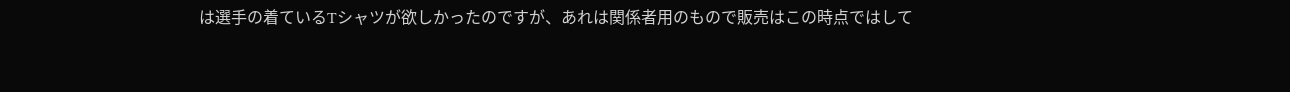は選手の着ているTシャツが欲しかったのですが、あれは関係者用のもので販売はこの時点ではして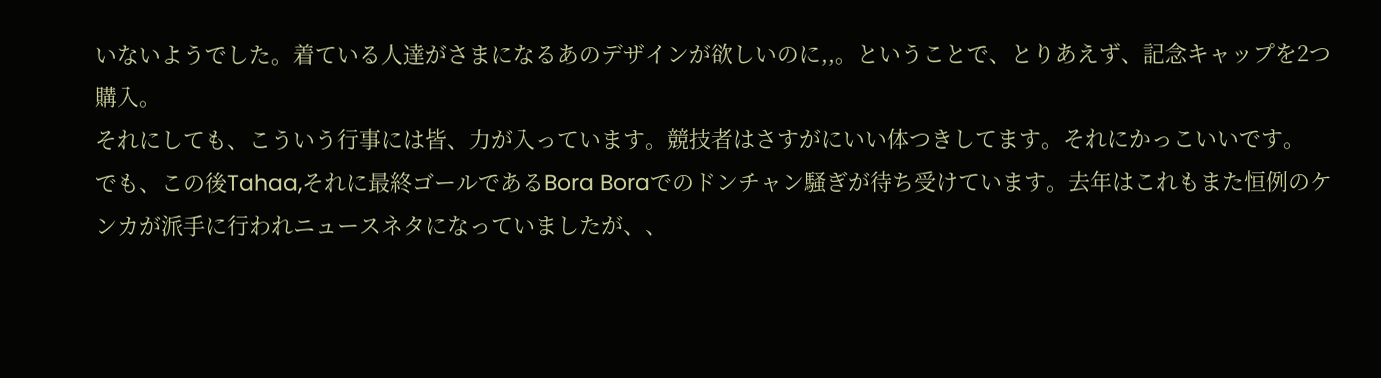いないようでした。着ている人達がさまになるあのデザインが欲しいのに,,。ということで、とりあえず、記念キャップを2つ購入。
それにしても、こういう行事には皆、力が入っています。競技者はさすがにいい体つきしてます。それにかっこいいです。
でも、この後Tahaa,それに最終ゴールであるBora Boraでのドンチャン騒ぎが待ち受けています。去年はこれもまた恒例のケンカが派手に行われニュースネタになっていましたが、、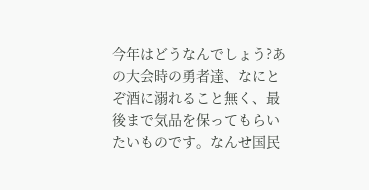今年はどうなんでしょう?あの大会時の勇者達、なにとぞ酒に溺れること無く、最後まで気品を保ってもらいたいものです。なんせ国民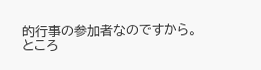的行事の参加者なのですから。
ところ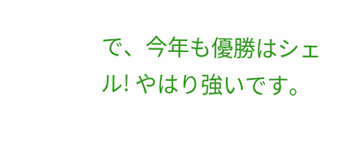で、今年も優勝はシェル! やはり強いです。